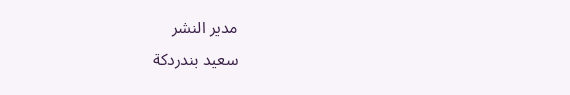مدير النشر
سعيد بندردكة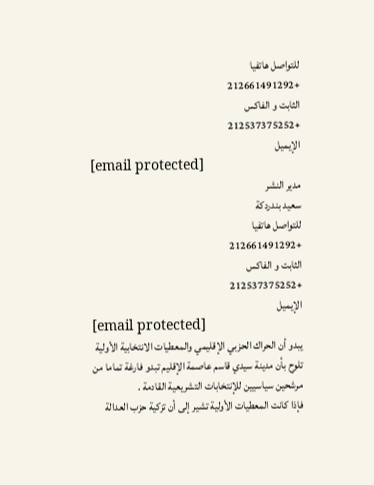للتواصل هاتفيا
+212661491292
الثابت و الفاكس
+212537375252
الإيميل
[email protected]
مدير النشر
سعيد بندردكة
للتواصل هاتفيا
+212661491292
الثابت و الفاكس
+212537375252
الإيميل
[email protected]
يبدو أن الحراك الحزبي الإقليمي والمعطيات الانتخابية الأولية تلوح بأن مدينة سيدي قاسم عاصمة الإقليم تبدو فارغة تماما من مرشحين سياسيين للإنتخابات التشريعية القادمة .
فإذا كانت المعطيات الأولية تشير إلى أن تزكية حزب العدالة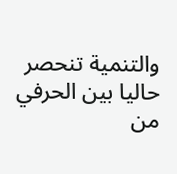والتنمية تنحصر حاليا بين الحرفي من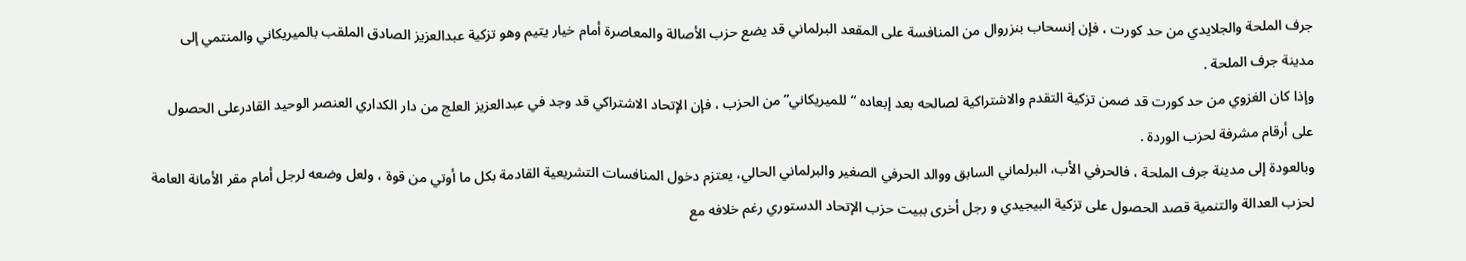جرف الملحة والجلايدي من حد كورت ، فإن إنسحاب بنزروال من المنافسة على المقعد البرلماني قد يضع حزب الأصالة والمعاصرة أمام خيار يتيم وهو تزكية عبدالعزيز الصادق الملقب بالميريكاني والمنتمي إلى مدينة جرف الملحة .
وإذا كان الغزوي من حد كورت قد ضمن تزكية التقدم والاشتراكية لصالحه بعد إبعاده “للميريكاني” من الحزب ، فإن الإتحاد الاشتراكي قد وجد في عبدالعزيز العلج من دار الكداري العنصر الوحيد القادرعلى الحصول على أرقام مشرفة لحزب الوردة .
وبالعودة إلى مدينة جرف الملحة ، فالحرفي الأب، البرلماني السابق ووالد الحرفي الصغير والبرلماني الحالي، يعتزم دخول المنافسات التشريعية القادمة بكل ما أوتي من قوة ، ولعل وضعه لرجل أمام مقر الأمانة العامة لحزب العدالة والتنمية قصد الحصول على تزكية البيجيدي و رجل أخرى ببيت حزب الإتحاد الدستوري رغم خلافه مع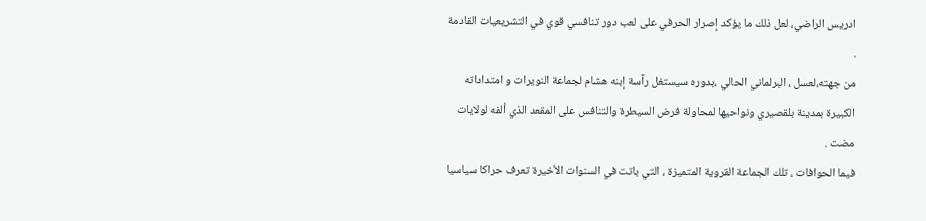ادريس الراضي، لعل ذلك ما يؤكد إصرار الحرفي على لعب دور تنافسي قوي في التشريعيات القادمة .
من جهته،لعسل ، البرلماني الحالي ،بدوره سيستغل رآسة إبنه هشام لجماعة النويرات و امتداداته الكبيرة بمدينة بلقصيري ونواحيها لمحاولة فرض السيطرة والتنافس على المقعد الذي ألفه لولايات مضت .
فيما الحوافات ، تلك الجماعة القروية المتميزة ، التي باتت في السنوات الأخيرة تعرف حراكا سياسيا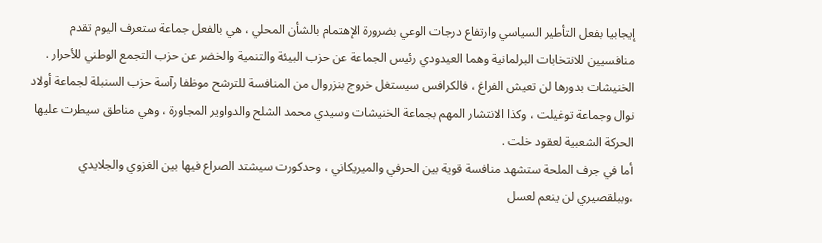إيجابيا بفعل التأطير السياسي وارتفاع درجات الوعي بضرورة الإهتمام بالشأن المحلي ، هي بالفعل جماعة ستعرف اليوم تقدم منافسيين للانتخابات البرلمانية وهما العيدودي رئيس الجماعة عن حزب البيئة والتنمية والخضر عن حزب التجمع الوطني للأحرار .
الخنيشات بدورها لن تعيش الفراغ ، فالكرافس سيستغل خروج بنزروال من المنافسة للترشح موظفا رآسة حزب السنبلة لجماعة أولاد نوال وجماعة توغيلت ، وكذا الانتشار المهم بجماعة الخنيشات وسيدي محمد الشلح والدواوير المجاورة ، وهي مناطق سيطرت عليها الحركة الشعبية لعقود خلت .
أما في جرف الملحة ستشهد منافسة قوية بين الحرفي والميريكاني ، وحدكورت سيشتد الصراع فيها بين الغزوي والجلايدي ،وببلقصيري لن ينعم لعسل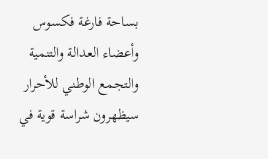بساحة فارغة فكسوس وأعضاء العدالة والتنمية والتجمع الوطني للأحرار سيظهرون شراسة قوية في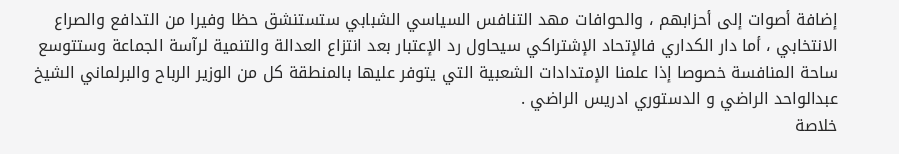إضافة أصوات إلى أحزابهم ، والحوافات مهد التنافس السياسي الشبابي ستستنشق حظا وفيرا من التدافع والصراع الانتخابي ، أما دار الكداري فالإتحاد الإشتراكي سيحاول رد الإعتبار بعد انتزاع العدالة والتنمية لرآسة الجماعة وستتوسع ساحة المنافسة خصوصا إذا علمنا الإمتدادات الشعبية التي يتوفر عليها بالمنطقة كل من الوزير الرباح والبرلماني الشيخ عبدالواحد الراضي و الدستوري ادريس الراضي .
خلاصة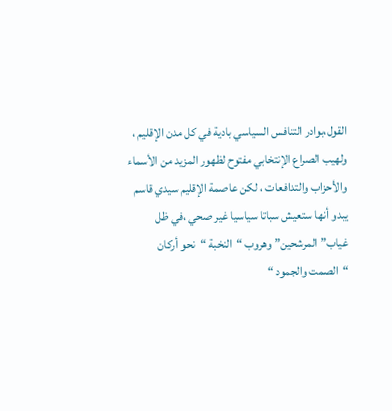القول،بوادر التنافس السياسي بادية في كل مدن الإقليم ، ولهيب الصراع الإنتخابي مفتوح لظهور المزيد من الأسماء والأحزاب والتدافعات ، لكن عاصمة الإقليم سيدي قاسم يبدو أنها ستعيش سباتا سياسيا غير صحي ،في ظل غياب” المرشحين” وهروب “النخبة “نحو أركان “الصمت والجمود “